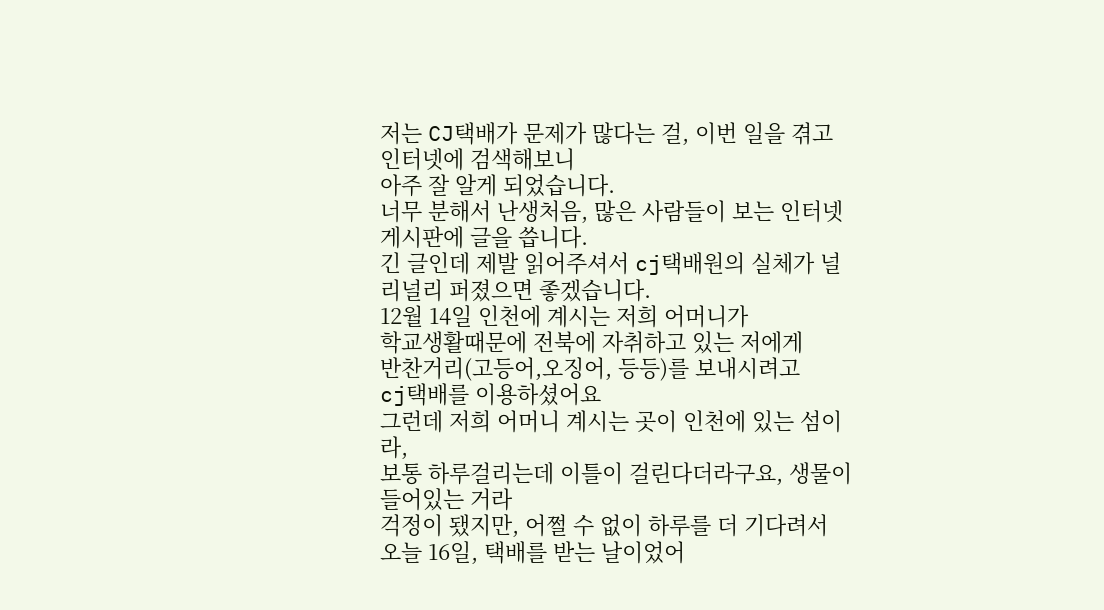저는 CJ택배가 문제가 많다는 걸, 이번 일을 겪고 인터넷에 검색해보니
아주 잘 알게 되었습니다.
너무 분해서 난생처음, 많은 사람들이 보는 인터넷 게시판에 글을 씁니다.
긴 글인데 제발 읽어주셔서 cj택배원의 실체가 널리널리 퍼졌으면 좋겠습니다.
12월 14일 인천에 계시는 저희 어머니가
학교생활때문에 전북에 자취하고 있는 저에게
반찬거리(고등어,오징어, 등등)를 보내시려고
cj택배를 이용하셨어요
그런데 저희 어머니 계시는 곳이 인천에 있는 섬이라,
보통 하루걸리는데 이틀이 걸린다더라구요, 생물이 들어있는 거라
걱정이 됐지만, 어쩔 수 없이 하루를 더 기다려서
오늘 16일, 택배를 받는 날이었어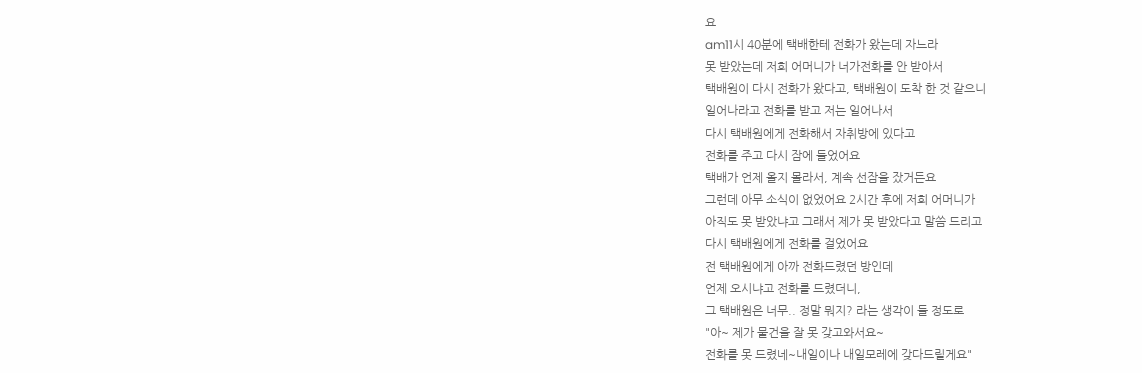요
am11시 40분에 택배한테 전화가 왔는데 자느라
못 받았는데 저희 어머니가 너가전화를 안 받아서
택배원이 다시 전화가 왔다고, 택배원이 도착 한 것 같으니
일어나라고 전화를 받고 저는 일어나서
다시 택배원에게 전화해서 자취방에 있다고
전화를 주고 다시 잠에 들었어요
택배가 언제 올지 몰라서, 계속 선잠을 잤거든요
그런데 아무 소식이 없었어요 2시간 후에 저희 어머니가
아직도 못 받았냐고 그래서 제가 못 받았다고 말씀 드리고
다시 택배원에게 전화를 걸었어요
전 택배원에게 아까 전화드렸던 방인데
언제 오시냐고 전화를 드렸더니,
그 택배원은 너무.. 정말 뭐지? 라는 생각이 들 정도로
"아~ 제가 물건을 잘 못 갖고와서요~
전화를 못 드렸네~내일이나 내일모레에 갖다드릴게요"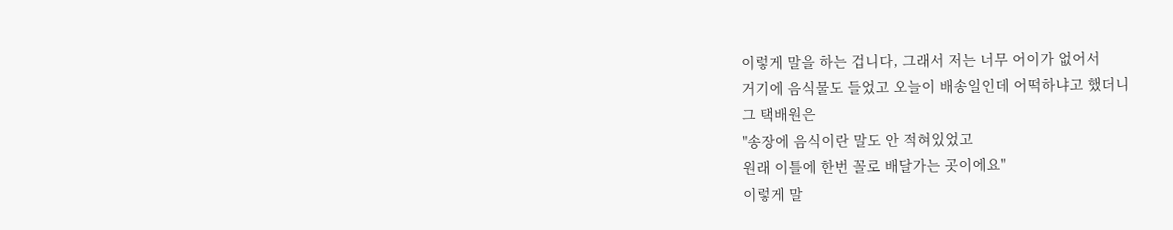이렇게 말을 하는 겁니다, 그래서 저는 너무 어이가 없어서
거기에 음식물도 들었고 오늘이 배송일인데 어떡하냐고 했더니
그 택배원은
"송장에 음식이란 말도 안 적혀있었고
원래 이틀에 한번 꼴로 배달가는 곳이에요"
이렇게 말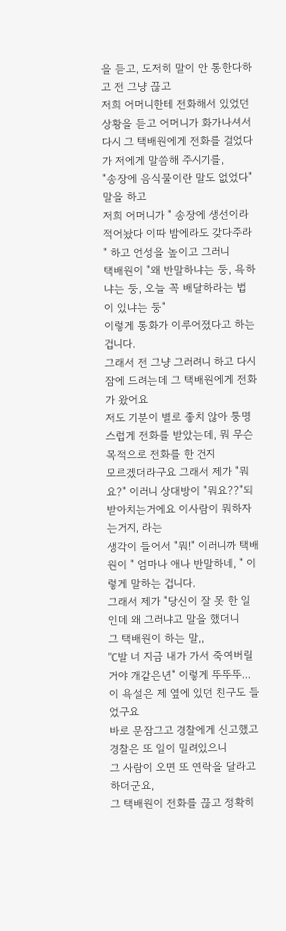을 듣고, 도저히 말이 안 통한다하고 전 그냥 끊고
저희 어머니한테 전화해서 있었던 상황을 듣고 어머니가 화가나셔서
다시 그 택배원에게 전화를 걸었다가 저에게 말씀해 주시기를,
"송장에 음식물이란 말도 없었다" 말을 하고
저희 어머니가 " 송장에 생선이라 적어놨다 이따 밤에라도 갖다주라 " 하고 언성을 높이고 그러니
택배원이 "왜 반말하냐는 둥, 욕하냐는 둥, 오늘 꼭 배달하라는 법이 있냐는 둥"
이렇게 통화가 이루어졌다고 하는 겁니다.
그래서 전 그냥 그러려니 하고 다시 잠에 드려는데 그 택배원에게 전화가 왔어요
저도 기분이 별로 좋치 않아 퉁명스럽게 전화를 받았는데, 뭐 무슨 목적으로 전화를 한 건지
모르겠더라구요 그래서 제가 "뭐요?" 이러니 상대방이 "뭐요??"되받아치는거에요 이사람이 뭐하자는거지, 라는
생각이 들어서 "뭐!" 이러니까 택배원이 " 엄마나 애나 반말하네, " 이렇게 말하는 겁니다.
그래서 제가 "당신이 잘 못 한 일인데 왜 그러냐고 말을 했더니
그 택배원이 하는 말,,
"C발 너 지금 내가 가서 죽여버릴거야 개같은년" 이렇게 뚜뚜뚜...
이 욕설은 제 옆에 있던 친구도 들었구요
바로 문잠그고 경찰에게 신고했고 경찰은 또 일이 밀려있으니
그 사람이 오면 또 연락을 달라고 하더군요,
그 택배원이 전화를 끊고 정확히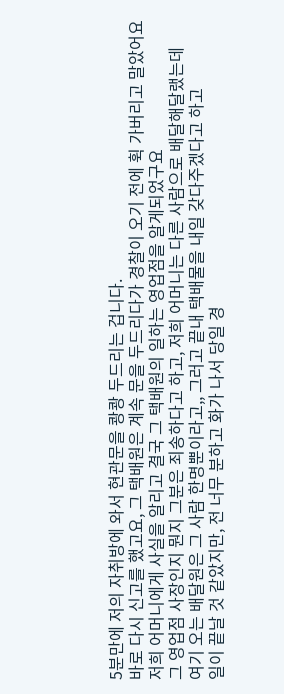5분만에 저의 자취방에 와서 현관문을 쾅쾅 두드리는 겁니다.
바로 다시 신고를 했고요, 그 택배원은 계속 문을 두드리다가 경찰이 오기 전에 휙 가버리고 말았어요
저희 어머니에게 사실을 알리고 결국 그 택배원의 일하는 영업점을 알게되었구요
그 영업점 사장인지 뭔지 그분은 죄송하다고 하고, 저희 어머니는 다른 사람으로 배달해달랬는데
여기 오는 배달원은 그 사람 한명뿐이라고,, 그러고 끝내 택배물을 내일 갖다주겠다고 하고
일이 끝날 것 같았지만, 전 너무 분하고 화가 나서 당일 경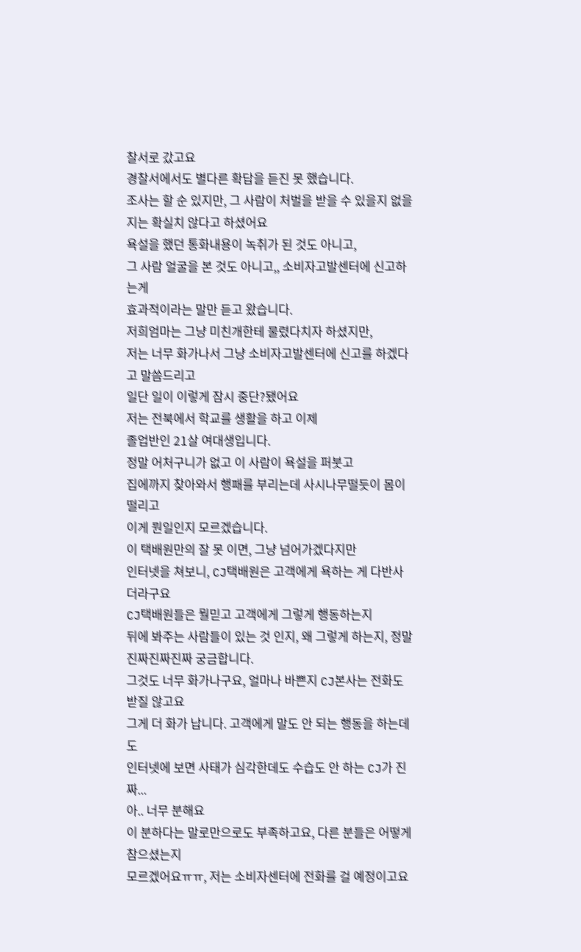찰서로 갔고요
경찰서에서도 별다른 확답을 듣진 못 했습니다.
조사는 할 순 있지만, 그 사람이 처벌을 받을 수 있을지 없을 지는 확실치 않다고 하셨어요
욕설을 했던 통화내용이 녹취가 된 것도 아니고,
그 사람 얼굴을 본 것도 아니고,, 소비자고발센터에 신고하는게
효과적이라는 말만 듣고 왔습니다.
저희엄마는 그냥 미친개한테 물렸다치자 하셨지만,
저는 너무 화가나서 그냥 소비자고발센터에 신고를 하겠다고 말씀드리고
일단 일이 이렇게 잠시 중단?됐어요
저는 전북에서 학교를 생활을 하고 이제
졸업반인 21살 여대생입니다.
정말 어처구니가 없고 이 사람이 욕설을 퍼붓고
집에까지 찾아와서 행패를 부리는데 사시나무떨듯이 몸이 떨리고
이게 뭔일인지 모르겠습니다.
이 택배원만의 잘 못 이면, 그냥 넘어가겠다지만
인터넷을 쳐보니, CJ택배원은 고객에게 욕하는 게 다반사더라구요
CJ택배원들은 뭘믿고 고객에게 그렇게 행동하는지
뒤에 봐주는 사람들이 있는 것 인지, 왜 그렇게 하는지, 정말 진짜진짜진짜 궁금합니다.
그것도 너무 화가나구요, 얼마나 바쁜지 CJ본사는 전화도 받질 않고요
그게 더 화가 납니다. 고객에게 말도 안 되는 행동을 하는데도
인터넷에 보면 사태가 심각한데도 수습도 안 하는 CJ가 진짜...
아.. 너무 분해요
이 분하다는 말로만으로도 부족하고요, 다른 분들은 어떻게 참으셨는지
모르겠어요ㅠㅠ, 저는 소비자센터에 전화를 걸 예정이고요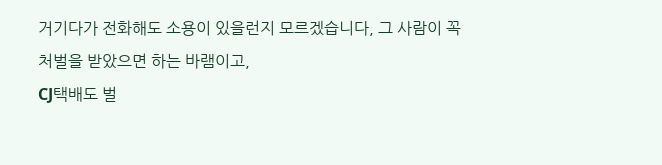거기다가 전화해도 소용이 있을런지 모르겠습니다, 그 사람이 꼭 처벌을 받았으면 하는 바램이고,
CJ택배도 벌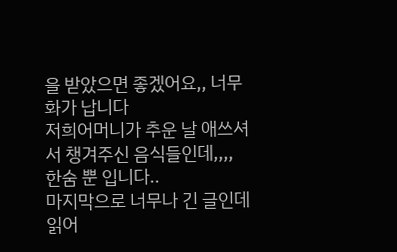을 받았으면 좋겠어요,, 너무 화가 납니다
저희어머니가 추운 날 애쓰셔서 챙겨주신 음식들인데,,,, 한숨 뿐 입니다..
마지막으로 너무나 긴 글인데 읽어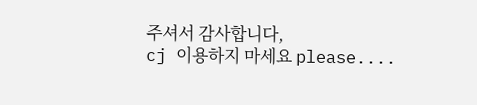주셔서 감사합니다,
cj 이용하지 마세요 please....